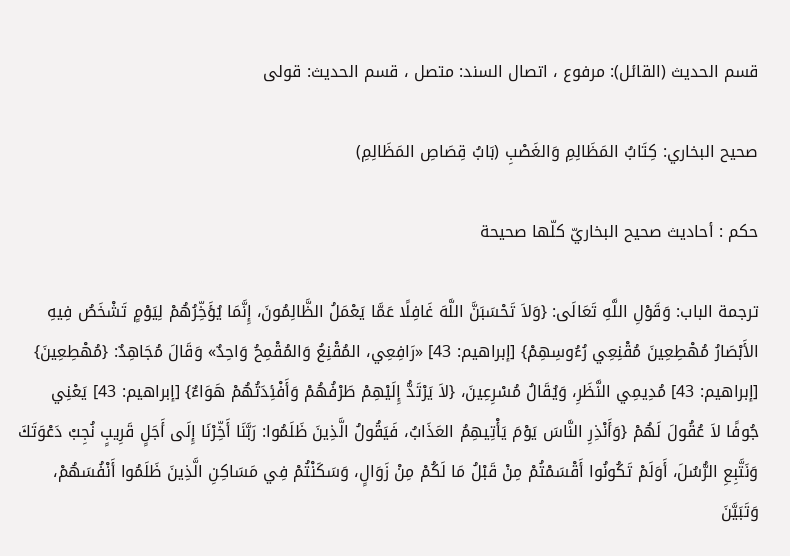قسم الحديث (القائل): مرفوع ، اتصال السند: متصل ، قسم الحديث: قولی

صحيح البخاري: كِتَابُ المَظَالِمِ وَالغَصْبِ (بَابُ قِصَاصِ المَظَالِمِ)

حکم : أحاديث صحيح البخاريّ كلّها صحيحة

ترجمة الباب: وَقَوْلِ اللَّهِ تَعَالَى: {وَلاَ تَحْسَبَنَّ اللَّهَ غَافِلًا عَمَّا يَعْمَلُ الظَّالِمُونَ، إِنَّمَا يُؤَخِّرُهُمْ لِيَوْمٍ تَشْخَصُ فِيهِ الأَبْصَارُ مُهْطِعِينَ مُقْنِعِي رُءُوسِهِمْ} [إبراهيم: 43] «رَافِعِي، المُقْنِعُ وَالمُقْمِحُ وَاحِدٌ» وَقَالَ مُجَاهِدٌ: {مُهْطِعِينَ} [إبراهيم: 43] مُدِيمِي النَّظَرِ، وَيُقَالُ مُسْرِعِينَ، {لاَ يَرْتَدُّ إِلَيْهِمْ طَرْفُهُمْ وَأَفْئِدَتُهُمْ هَوَاءٌ} [إبراهيم: 43] يَعْنِي جُوفًا لاَ عُقُولَ لَهُمْ {وَأَنْذِرِ النَّاسَ يَوْمَ يَأْتِيهِمُ العَذَابُ، فَيَقُولُ الَّذِينَ ظَلَمُوا: رَبَّنَا أَخِّرْنَا إِلَى أَجَلٍ قَرِيبٍ نُجِبْ دَعْوَتَكَ وَنَتَّبِعِ الرُّسُلَ، أَوَلَمْ تَكُونُوا أَقْسَمْتُمْ مِنْ قَبْلُ مَا لَكُمْ مِنْ زَوَالٍ، وَسَكَنْتُمْ فِي مَسَاكِنِ الَّذِينَ ظَلَمُوا أَنْفُسَهُمْ، وَتَبَيَّنَ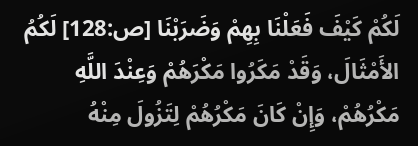لَكُمْ كَيْفَ فَعَلْنَا بِهِمْ وَضَرَبْنَا [ص:128] لَكُمُ الأَمْثَالَ، وَقَدْ مَكَرُوا مَكْرَهُمْ وَعِنْدَ اللَّهِ مَكْرُهُمْ، وَإِنْ كَانَ مَكْرُهُمْ لِتَزُولَ مِنْهُ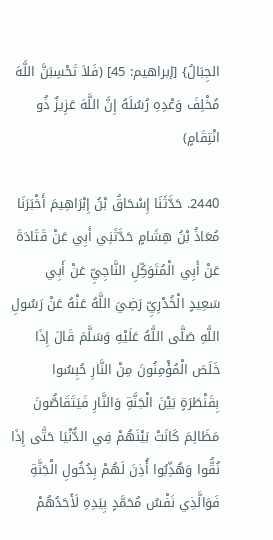الجِبَالُ} [إبراهيم: 45] (فَلاَ تَحْسِبَنَّ اللَّهَ مُخْلِفَ وَعْدِهِ رُسُلَهُ إِنَّ اللَّهَ عَزِيزٌ ذُو انْتِقَامٍ)

2440. حَدَّثَنَا إِسْحَاقُ بْنُ إِبْرَاهِيمَ أَخْبَرَنَا مُعَاذُ بْنُ هِشَامٍ حَدَّثَنِي أَبِي عَنْ قَتَادَةَ عَنْ أَبِي الْمُتَوَكِّلِ النَّاجِيِّ عَنْ أَبِي سَعِيدٍ الْخُدْرِيِّ رَضِيَ اللَّهُ عَنْهُ عَنْ رَسُولِ اللَّهِ صَلَّى اللَّهُ عَلَيْهِ وَسَلَّمَ قَالَ إِذَا خَلَصَ الْمُؤْمِنُونَ مِنْ النَّارِ حُبِسُوا بِقَنْطَرَةٍ بَيْنَ الْجَنَّةِ وَالنَّارِ فَيَتَقَاصُّونَ مَظَالِمَ كَانَتْ بَيْنَهُمْ فِي الدُّنْيَا حَتَّى إِذَا نُقُّوا وَهُذِّبُوا أُذِنَ لَهُمْ بِدُخُولِ الْجَنَّةِ فَوَالَّذِي نَفْسُ مُحَمَّدٍ بِيَدِهِ لَأَحَدُهُمْ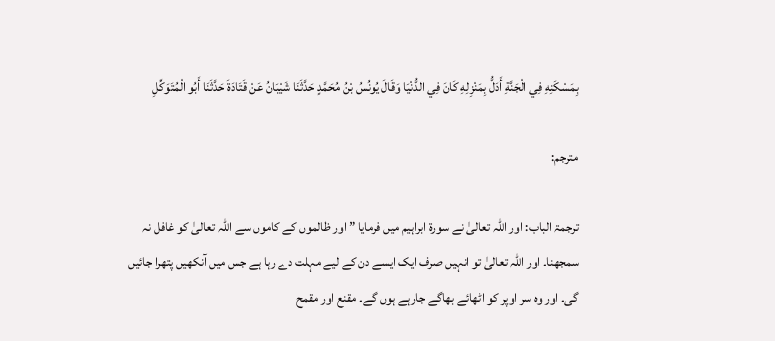بِمَسْكَنِهِ فِي الْجَنَّةِ أَدَلُّ بِمَنْزِلِهِ كَانَ فِي الدُّنْيَا وَقَالَ يُونُسُ بْنُ مُحَمَّدٍ حَدَّثَنَا شَيْبَانُ عَنْ قَتَادَةَ حَدَّثَنَا أَبُو الْمُتَوَكِّلِ

مترجم:

ترجمۃ الباب: اور اللہ تعالیٰ نے سورۃ ابراہیم میں فرمایا ” اور ظالموں کے کاموں سے اللہ تعالیٰ کو غافل نہ سمجھنا۔ اور اللہ تعالیٰ تو انہیں صرف ایک ایسے دن کے لیے مہلت دے رہا ہے جس میں آنکھیں پتھرا جائیں گی۔ اور وہ سر اوپر کو اٹھائے بھاگے جارہے ہوں گے۔ مقنع اور مقمح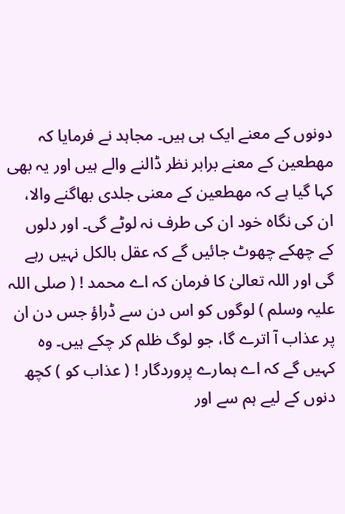دونوں کے معنے ایک ہی ہیں۔ مجاہد نے فرمایا کہ مھطعین کے معنے برابر نظر ڈالنے والے ہیں اور یہ بھی کہا گیا ہے کہ مھطعین کے معنی جلدی بھاگنے والا، ان کی نگاہ خود ان کی طرف نہ لوٹے گی۔ اور دلوں کے چھکے چھوٹ جائیں گے کہ عقل بالکل نہیں رہے گی اور اللہ تعالیٰ کا فرمان کہ اے محمد ! ( صلی اللہ علیہ وسلم ) لوگوں کو اس دن سے ڈراؤ جس دن ان پر عذاب آ اترے گا، جو لوگ ظلم کر چکے ہیں۔ وہ کہیں گے کہ اے ہمارے پروردگار ! ( عذاب کو ) کچھ دنوں کے لیے ہم سے اور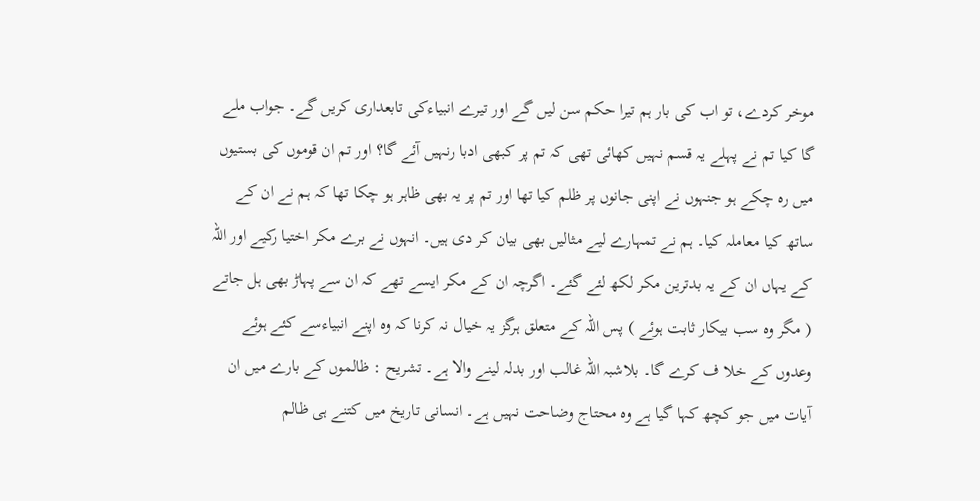موخر کردے، تو اب کی بار ہم تیرا حکم سن لیں گے اور تیرے انبیاءکی تابعداری کریں گے۔ جواب ملے گا کیا تم نے پہلے یہ قسم نہیں کھائی تھی کہ تم پر کبھی ادبا رنہیں آئے گا؟ اور تم ان قوموں کی بستیوں میں رہ چکے ہو جنہوں نے اپنی جانوں پر ظلم کیا تھا اور تم پر یہ بھی ظاہر ہو چکا تھا کہ ہم نے ان کے ساتھ کیا معاملہ کیا۔ ہم نے تمہارے لیے مثالیں بھی بیان کر دی ہیں۔ انہوں نے برے مکر اختیا رکیے اور اللہ کے یہاں ان کے یہ بدترین مکر لکھ لئے گئے۔ اگرچہ ان کے مکر ایسے تھے کہ ان سے پہاڑ بھی ہل جاتے ( مگر وہ سب بیکار ثابت ہوئے ) پس اللہ کے متعلق ہرگز یہ خیال نہ کرنا کہ وہ اپنے انبیاءسے کئے ہوئے وعدوں کے خلا ف کرے گا۔ بلاشبہ اللہ غالب اور بدلہ لینے والا ہے۔ تشریح : ظالموں کے بارے میں ان آیات میں جو کچھ کہا گیا ہے وہ محتاج وضاحت نہیں ہے۔ انسانی تاریخ میں کتنے ہی ظالم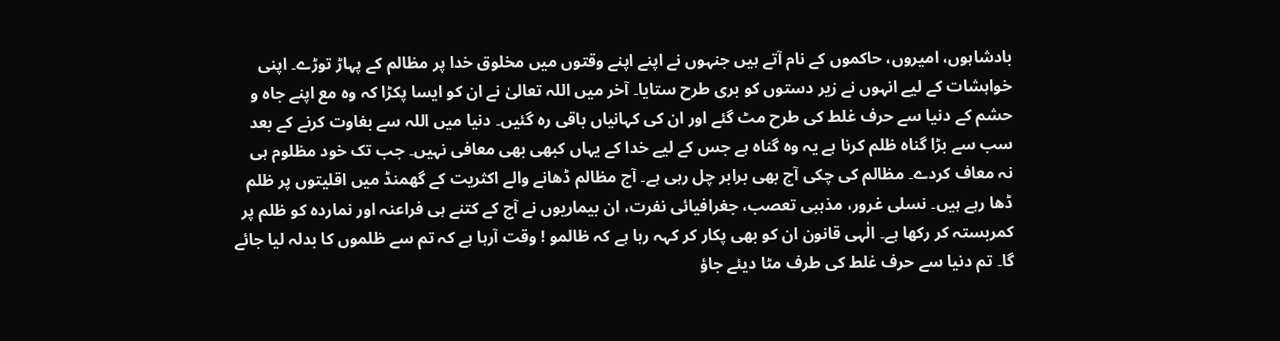بادشاہوں، امیروں، حاکموں کے نام آتے ہیں جنہوں نے اپنے اپنے وقتوں میں مخلوق خدا پر مظالم کے پہاڑ توڑے۔ اپنی خواہشات کے لیے انہوں نے زیر دستوں کو بری طرح ستایا۔ آخر میں اللہ تعالیٰ نے ان کو ایسا پکڑا کہ وہ مع اپنے جاہ و حشم کے دنیا سے حرف غلط کی طرح مٹ گئے اور ان کی کہانیاں باقی رہ گئیں۔ دنیا میں اللہ سے بغاوت کرنے کے بعد سب سے بڑا گناہ ظلم کرنا ہے یہ وہ گناہ ہے جس کے لیے خدا کے یہاں کبھی بھی معافی نہیں۔ جب تک خود مظلوم ہی نہ معاف کردے۔ مظالم کی چکی آج بھی برابر چل رہی ہے۔ آج مظالم ڈھانے والے اکثریت کے گھمنڈ میں اقلیتوں پر ظلم ڈھا رہے ہیں۔ نسلی غرور، مذہبی تعصب، جغرافیائی نفرت، ان بیماریوں نے آج کے کتنے ہی فراعنہ اور نماردہ کو ظلم پر کمربستہ کر رکھا ہے۔ الٰہی قانون ان کو بھی پکار کر کہہ رہا ہے کہ ظالمو ! وقت آرہا ہے کہ تم سے ظلموں کا بدلہ لیا جائے گا۔ تم دنیا سے حرف غلط کی طرف مٹا دیئے جاؤ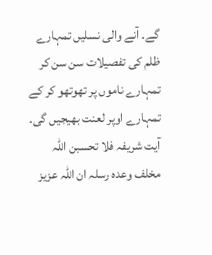گے۔ آنے والی نسلیں تمہارے ظلم کی تفصیلات سن سن کر تمہارے ناموں پر تھوتھو کر کے تمہارے اوپر لعنت بھیجیں گی۔ آیت شریفہ فلا تحسبن اللہ مخلف وعدہ رسلہ ان اللہ عزیز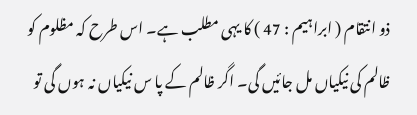ذو انتقام ( ابراہیم : 47 ) کا یہی مطلب ہے۔ اس طرح کہ مظلوم کو ظالم کی نیکیاں مل جائیں گی۔ اگر ظالم کے پا س نیکیاں نہ ہوں گی تو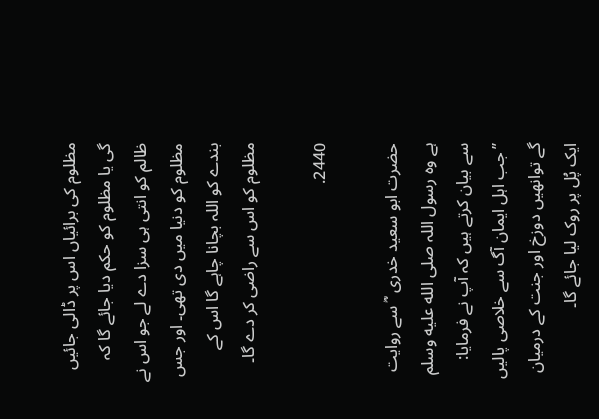مظلوم کی برائیاں اس پر ڈالی جائیں گی یا مظلوم کو حکم دیا جائے گا کہ ظالم کو انتی ہی سزا دے لے جو اس نے مظلوم کو دنیا میں دی تھی۔ اور جس بندے کو اللہ بچانا چاہے گا اس کے مظلوم کو اس سے راضی کر دے گا۔

2440.

حضرت ابو سعید خدری  ؓ سے روایت ہے وہ رسول اللہ صلى الله عليه وسلم سے بیان کرتے ہیں کہ آپ نے فرمایا: ’’جب اہل ایمان آگ سے خلاصی پالیں گے توانھیں دوزخ اور جنت کے درمیان ایک پُل پر روک لیا جائے گا۔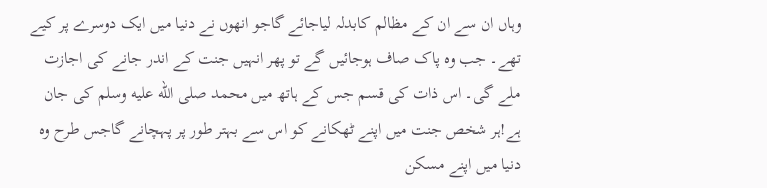وہاں ان سے ان کے مظالم کابدلہ لیاجائے گاجو انھوں نے دنیا میں ایک دوسرے پر کیے تھے۔ جب وہ پاک صاف ہوجائیں گے تو پھر انہیں جنت کے اندر جانے کی اجازت ملے گی۔ اس ذات کی قسم جس کے ہاتھ میں محمد صلى الله عليه وسلم کی جان ہے!ہر شخص جنت میں اپنے ٹھکانے کو اس سے بہتر طور پر پہچانے گاجس طرح وہ دنیا میں اپنے مسکن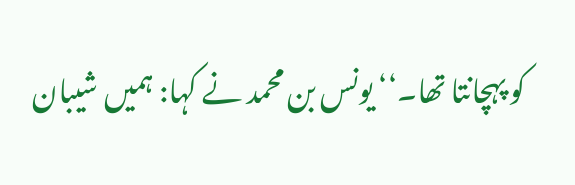کو پہچانتا تھا۔‘‘ یونس بن محمد نے کہا: ہمیں شیبان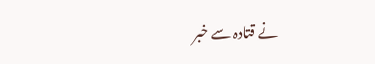نے قتادہ سے خبر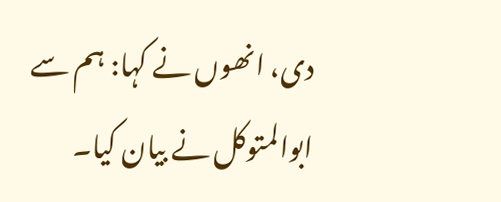دی، انھوں نے کہا: ہم سے ابوالمتوکل نے بیان کیا۔